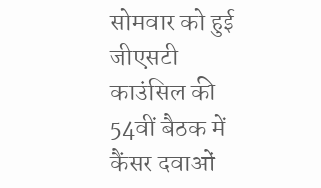सोमवार को हुई जीएसटी काउंसिल की 54वीं बैठक में कैंसर दवाओं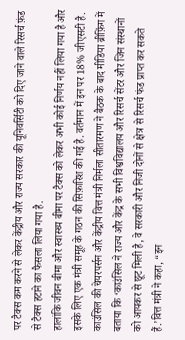पर टैक्स कम करने से लेकर केंद्रीय और राज्य सरकार की यूनिवर्सिटी को दिए जाने वाले रिसर्च फ़ंड से टैक्स हटाने का फैसला लिया गया है.
हालांकि जीवन बीमा और स्वास्थ्य बीमा पर टैक्स को लेकर अभी कोई निर्णय नहीं लिया गया है और इसके लिए एक मंत्री समूह के गठन की सिफ़ारिश की गई है. वर्तमान में इन पर 18% जीएसटी है.
काउंसिल की चेयरपर्सन और केंद्रीय वित्त मंत्री निर्मला सीतारमण ने बैठक के बाद मीडिया ब्रीफ़िंग में बताया कि ‘काउंसिल ने राज्य और केंद्र के सभी विश्वविद्यालय और रिसर्च सेंटर और जिन संस्थानों को आयकर से छूट मिली है, वे सरकारी और निजी दोनों से क्षेत्र से रिसर्च फंड प्राप्त कर सकते हैं.’वित्त मंत्री ने कहा, “इन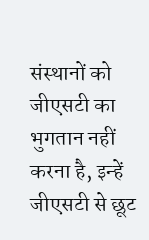संस्थानों को जीएसटी का भुगतान नहीं करना है, इन्हें जीएसटी से छूट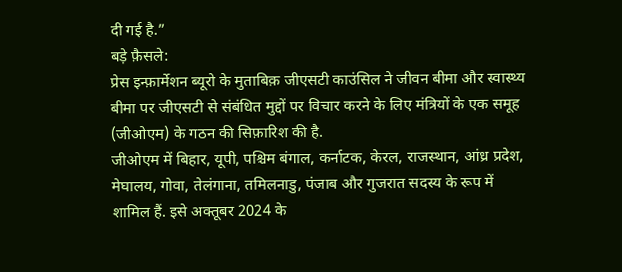दी गई है.”
बड़े फ़ैसले:
प्रेस इन्फ़ार्मेशन ब्यूरो के मुताबिक़ जीएसटी काउंसिल ने जीवन बीमा और स्वास्थ्य बीमा पर जीएसटी से संबंधित मुद्दों पर विचार करने के लिए मंत्रियों के एक समूह (जीओएम) के गठन की सिफ़ारिश की है.
जीओएम में बिहार, यूपी, पश्चिम बंगाल, कर्नाटक, केरल, राजस्थान, आंध्र प्रदेश, मेघालय, गोवा, तेलंगाना, तमिलनाडु, पंजाब और गुजरात सदस्य के रूप में शामिल हैं. इसे अक्तूबर 2024 के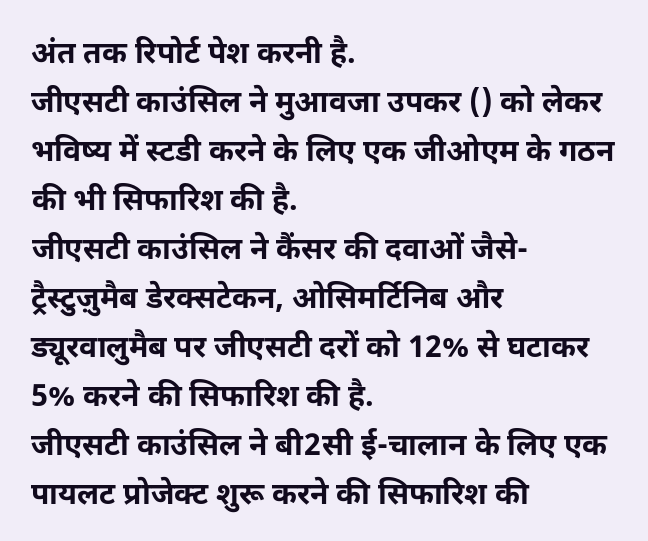अंत तक रिपोर्ट पेश करनी है.
जीएसटी काउंसिल ने मुआवजा उपकर () को लेकर भविष्य में स्टडी करने के लिए एक जीओएम के गठन की भी सिफारिश की है.
जीएसटी काउंसिल ने कैंसर की दवाओं जैसे- ट्रैस्टुज़ुमैब डेरक्सटेकन, ओसिमर्टिनिब और ड्यूरवालुमैब पर जीएसटी दरों को 12% से घटाकर 5% करने की सिफारिश की है.
जीएसटी काउंसिल ने बी2सी ई-चालान के लिए एक पायलट प्रोजेक्ट शुरू करने की सिफारिश की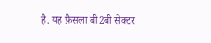है. यह फ़ैसला बी2बी सेक्टर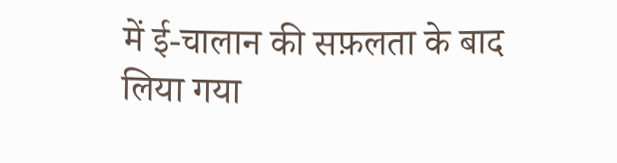में ई-चालान की सफ़लता के बाद लिया गया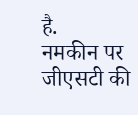है.
नमकीन पर जीएसटी की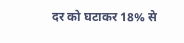दर को घटाकर 18% से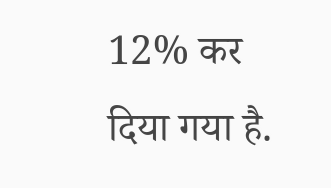12% कर दिया गया है.